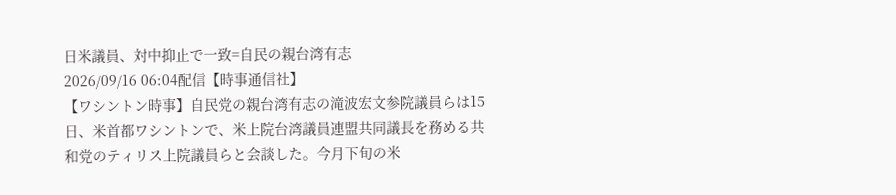日米議員、対中抑止で一致=自民の親台湾有志
2026/09/16 06:04配信【時事通信社】
【ワシントン時事】自民党の親台湾有志の滝波宏文参院議員らは15日、米首都ワシントンで、米上院台湾議員連盟共同議長を務める共和党のティリス上院議員らと会談した。今月下旬の米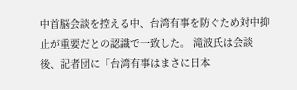中首脳会談を控える中、台湾有事を防ぐため対中抑止が重要だとの認識で一致した。 滝波氏は会談後、記者団に「台湾有事はまさに日本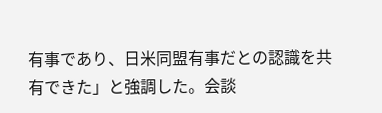有事であり、日米同盟有事だとの認識を共有できた」と強調した。会談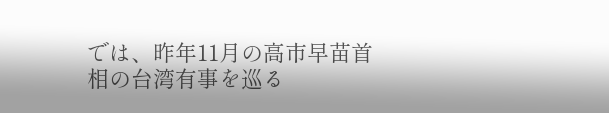では、昨年11月の高市早苗首相の台湾有事を巡る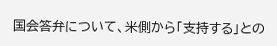国会答弁について、米側から「支持する」との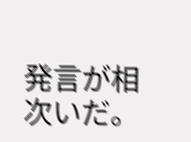発言が相次いだ。